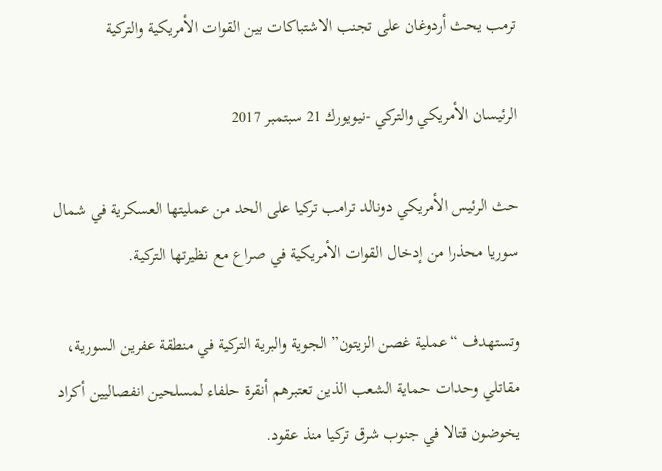ترمب يحث أردوغان على تجنب الاشتباكات بين القوات الأمريكية والتركية

الرئيسان الأمريكي والتركي -نيويورك 21 سبتمبر 2017

حث الرئيس الأمريكي دونالد ترامب تركيا على الحد من عمليتها العسكرية في شمال سوريا محذرا من إدخال القوات الأمريكية في صراع مع نظيرتها التركية.

وتستهدف “عملية غصن الزيتون” الجوية والبرية التركية في منطقة عفرين السورية، مقاتلي وحدات حماية الشعب الذين تعتبرهم أنقرة حلفاء لمسلحين انفصاليين أكراد يخوضون قتالا في جنوب شرق تركيا منذ عقود.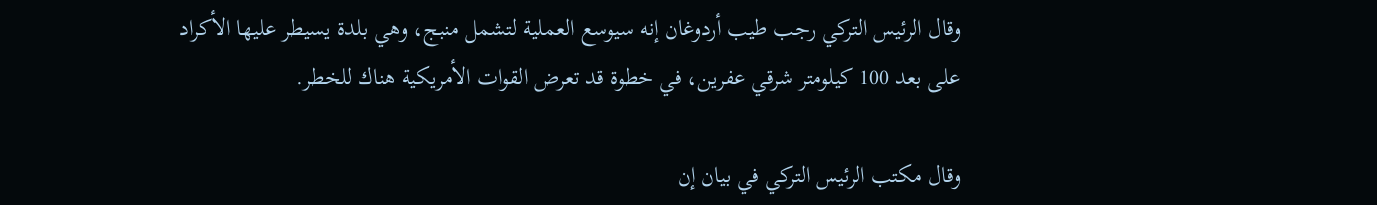وقال الرئيس التركي رجب طيب أردوغان إنه سيوسع العملية لتشمل منبج، وهي بلدة يسيطر عليها الأكراد على بعد 100 كيلومتر شرقي عفرين، في خطوة قد تعرض القوات الأمريكية هناك للخطر.

وقال مكتب الرئيس التركي في بيان إن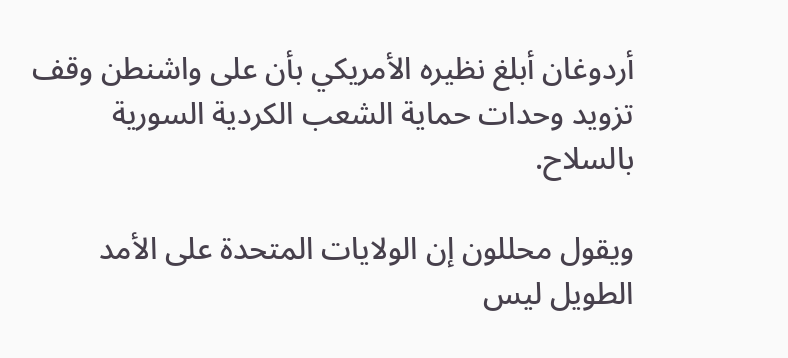أردوغان أبلغ نظيره الأمريكي بأن على واشنطن وقف تزويد وحدات حماية الشعب الكردية السورية بالسلاح.

ويقول محللون إن الولايات المتحدة على الأمد الطويل ليس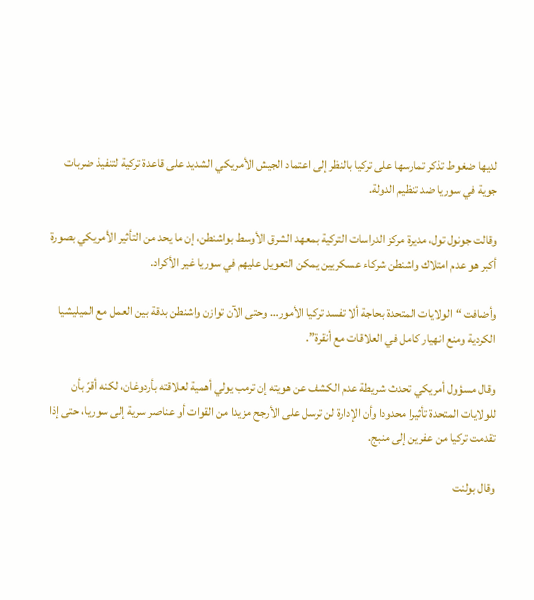لديها ضغوط تذكر تمارسها على تركيا بالنظر إلى اعتماد الجيش الأمريكي الشديد على قاعدة تركية لتنفيذ ضربات جوية في سوريا ضد تنظيم الدولة.

وقالت جونول تول، مديرة مركز الدراسات التركية بمعهد الشرق الأوسط بواشنطن، إن ما يحد من التأثير الأمريكي بصورة أكبر هو عدم امتلاك واشنطن شركاء عسكريين يمكن التعويل عليهم في سوريا غير الأكراد.

وأضافت “الولايات المتحدة بحاجة ألا تفسد تركيا الأمور… وحتى الآن توازن واشنطن بدقة بين العمل مع الميليشيا الكردية ومنع انهيار كامل في العلاقات مع أنقرة”.

وقال مسؤول أمريكي تحدث شريطة عدم الكشف عن هويته إن ترمب يولي أهمية لعلاقته بأردوغان، لكنه أقرّ بأن للولايات المتحدة تأثيرا محدودا وأن الإدارة لن ترسل على الأرجح مزيدا من القوات أو عناصر سرية إلى سوريا، حتى إذا تقدمت تركيا من عفرين إلى منبج.

وقال بولنت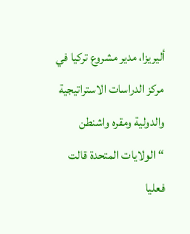أليريزا، مدير مشروع تركيا في مركز الدراسات الاستراتيجية والدولية ومقره واشنطن “الولايات المتحدة قالت فعليا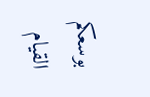بوسعكم القيام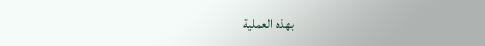بهذه العملية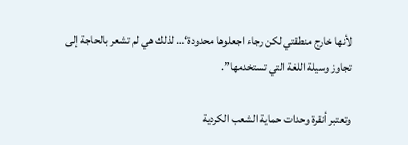لأنها خارج منطقتي لكن رجاء اجعلوها محدودة‘… لذلك هي لم تشعر بالحاجة إلى تجاوز وسيلة اللغة التي تستخدمها”.

وتعتبر أنقرة وحدات حماية الشعب الكردية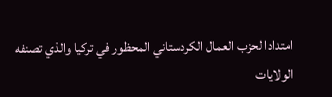امتدادا لحزب العمال الكردستاني المحظور في تركيا والذي تصنفه الولايات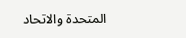المتحدة والاتحاد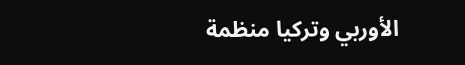الأوربي وتركيا منظمة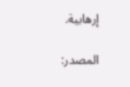إرهابية.

المصدر: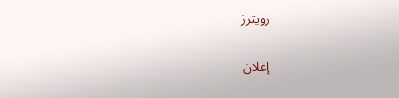رويترز

إعلان